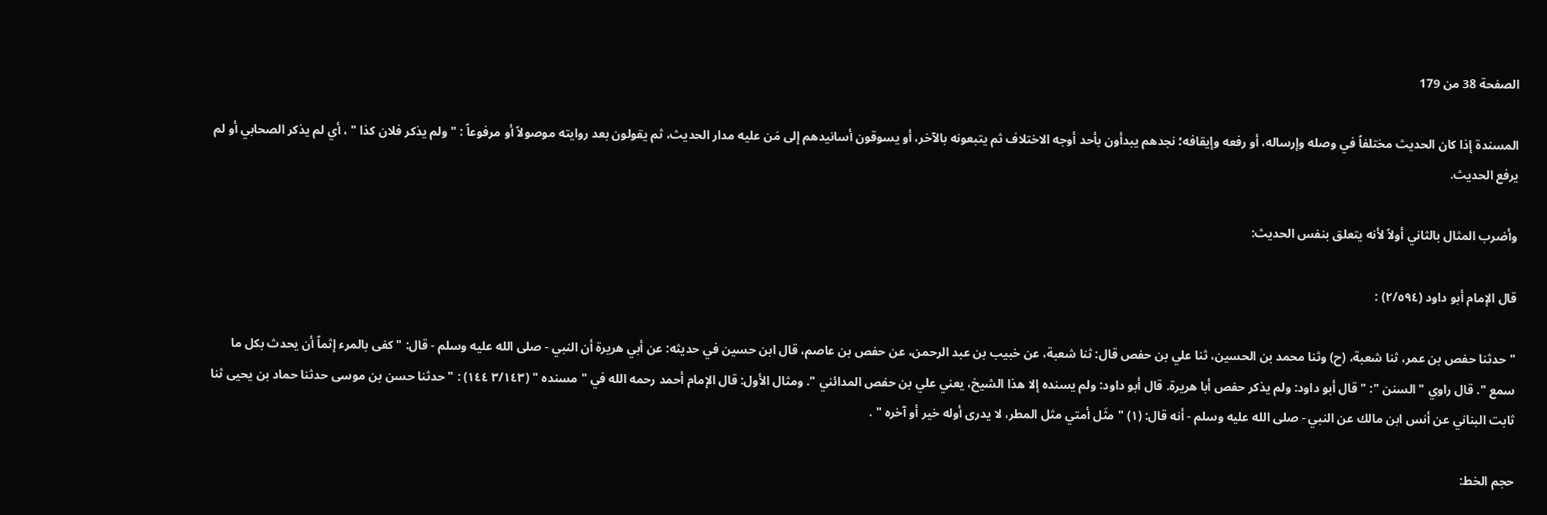الصفحة 38 من 179

المسندة إذا كان الحديث مختلفاً في وصله وإرساله، أو رفعه وإيقافه؛ نجدهم يبدأون بأحد أوجه الاختلاف ثم يتبعونه بالآخر، أو يسوقون أسانيدهم إلى مَن عليه مدار الحديث، ثم يقولون بعد روايته موصولاً أو مرفوعاً : " ولم يذكر فلان كذا " ، أي لم يذكر الصحابي أو لم يرفع الحديث.

وأضرب المثال بالثاني أولاً لأنه يتعلق بنفس الحديث:

قال الإمام أبو داود (٢/٥٩٤) :

"حدثنا حفص بن عمر، ثنا شعبة، (ح) وثنا محمد بن الحسين، ثنا علي بن حفص قال: ثنا شعبة، عن خبيب بن عبد الرحمن، عن حفص بن عاصم، قال ابن حسين في حديثه: عن أبي هريرة أن النبي - صلى الله عليه وسلم - قال: " كفى بالمرء إثماً أن يحدث بكل ما سمع ". قال راوي " السنن ": " قال أبو داود: ولم يذكر حفص أبا هريرة. قال أبو داود: ولم يسنده إلا هذا الشيخ، يعني علي بن حفص المدائني ". ومثال الأول: قال الإمام أحمد رحمه الله في " مسنده " (٣/١٤٣ ١٤٤) : " حدثنا حسن بن موسى حدثنا حماد بن يحيى ثنا ثابت البناني عن أنس ابن مالك عن النبي - صلى الله عليه وسلم - أنه قال: (١) " مثَل أمتي مثل المطر، لا يدرى أوله خير أو آخره " .

حجم الخط: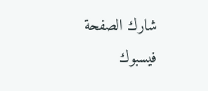شارك الصفحة
فيسبوك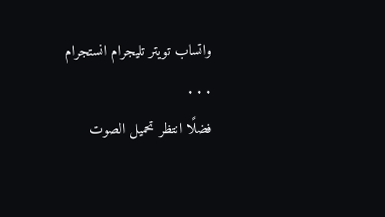واتساب تويتر تليجرام انستجرام
. . .
فضلًا انتظر تحميل الصوت